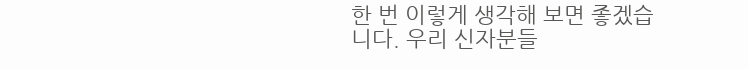한 번 이렇게 생각해 보면 좋겠습니다. 우리 신자분들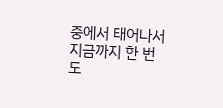중에서 태어나서 지금까지 한 번도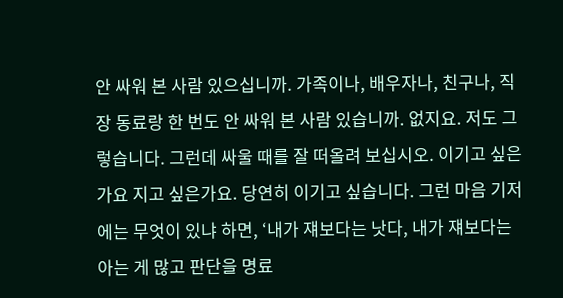안 싸워 본 사람 있으십니까. 가족이나, 배우자나, 친구나, 직장 동료랑 한 번도 안 싸워 본 사람 있습니까. 없지요. 저도 그렇습니다. 그런데 싸울 때를 잘 떠올려 보십시오. 이기고 싶은가요 지고 싶은가요. 당연히 이기고 싶습니다. 그런 마음 기저에는 무엇이 있냐 하면, ‘내가 쟤보다는 낫다, 내가 쟤보다는 아는 게 많고 판단을 명료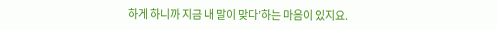하게 하니까 지금 내 말이 맞다’하는 마음이 있지요.